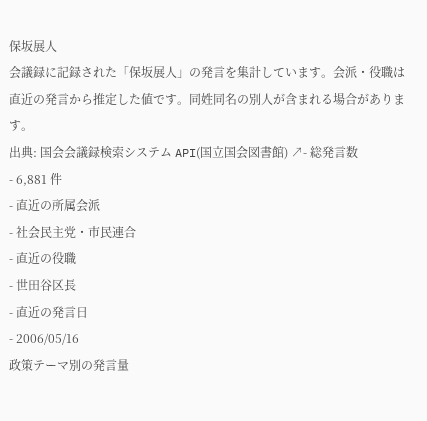保坂展人
会議録に記録された「保坂展人」の発言を集計しています。会派・役職は直近の発言から推定した値です。同姓同名の別人が含まれる場合があります。
出典: 国会会議録検索システム API(国立国会図書館) ↗- 総発言数
- 6,881 件
- 直近の所属会派
- 社会民主党・市民連合
- 直近の役職
- 世田谷区長
- 直近の発言日
- 2006/05/16
政策テーマ別の発言量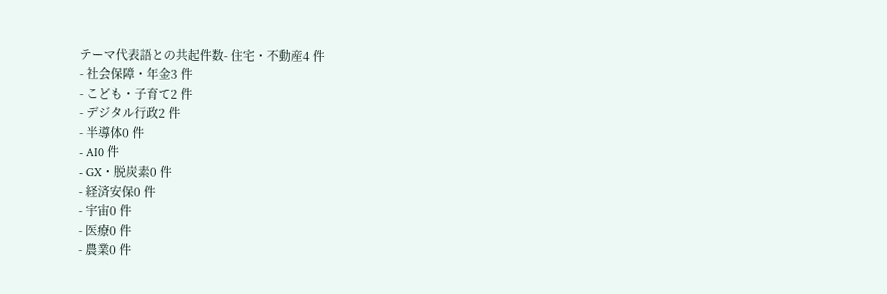テーマ代表語との共起件数- 住宅・不動産4 件
- 社会保障・年金3 件
- こども・子育て2 件
- デジタル行政2 件
- 半導体0 件
- AI0 件
- GX・脱炭素0 件
- 経済安保0 件
- 宇宙0 件
- 医療0 件
- 農業0 件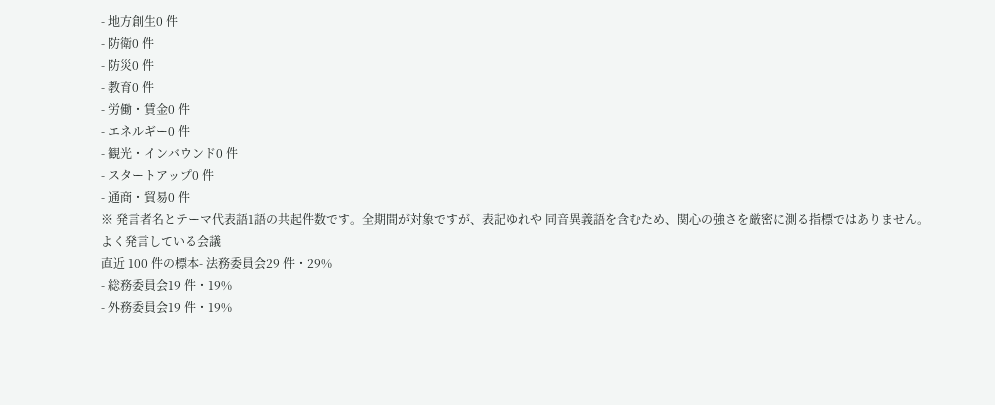- 地方創生0 件
- 防衛0 件
- 防災0 件
- 教育0 件
- 労働・賃金0 件
- エネルギー0 件
- 観光・インバウンド0 件
- スタートアップ0 件
- 通商・貿易0 件
※ 発言者名とテーマ代表語1語の共起件数です。全期間が対象ですが、表記ゆれや 同音異義語を含むため、関心の強さを厳密に測る指標ではありません。
よく発言している会議
直近 100 件の標本- 法務委員会29 件・29%
- 総務委員会19 件・19%
- 外務委員会19 件・19%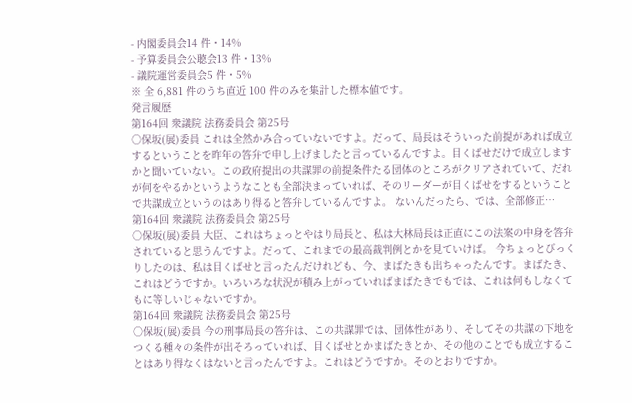- 内閣委員会14 件・14%
- 予算委員会公聴会13 件・13%
- 議院運営委員会5 件・5%
※ 全 6,881 件のうち直近 100 件のみを集計した標本値です。
発言履歴
第164回 衆議院 法務委員会 第25号
○保坂(展)委員 これは全然かみ合っていないですよ。だって、局長はそういった前提があれば成立するということを昨年の答弁で申し上げましたと言っているんですよ。目くばせだけで成立しますかと聞いていない。この政府提出の共謀罪の前提条件たる団体のところがクリアされていて、だれが何をやるかというようなことも全部決まっていれば、そのリーダーが目くばせをするということで共謀成立というのはあり得ると答弁しているんですよ。 ないんだったら、では、全部修正…
第164回 衆議院 法務委員会 第25号
○保坂(展)委員 大臣、これはちょっとやはり局長と、私は大林局長は正直にこの法案の中身を答弁されていると思うんですよ。だって、これまでの最高裁判例とかを見ていけば。 今ちょっとびっくりしたのは、私は目くばせと言ったんだけれども、今、まばたきも出ちゃったんです。まばたき、これはどうですか。いろいろな状況が積み上がっていればまばたきでもでは、これは何もしなくてもに等しいじゃないですか。
第164回 衆議院 法務委員会 第25号
○保坂(展)委員 今の刑事局長の答弁は、この共謀罪では、団体性があり、そしてその共謀の下地をつくる種々の条件が出そろっていれば、目くばせとかまばたきとか、その他のことでも成立することはあり得なくはないと言ったんですよ。これはどうですか。そのとおりですか。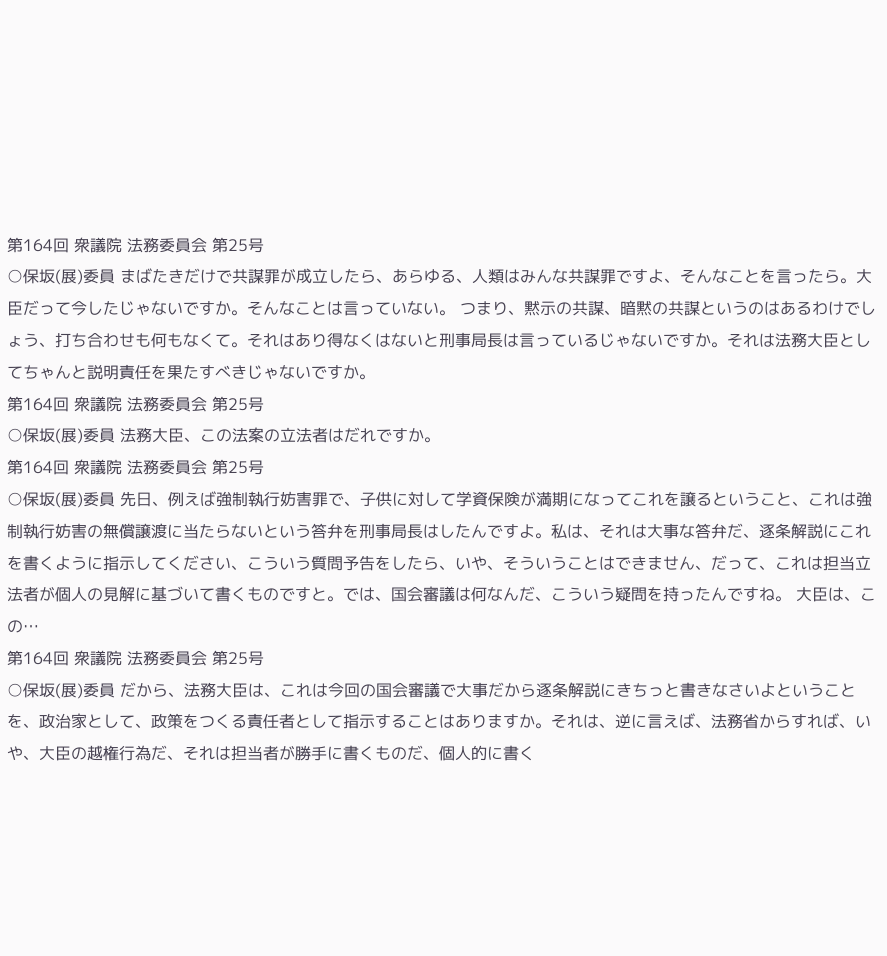第164回 衆議院 法務委員会 第25号
○保坂(展)委員 まばたきだけで共謀罪が成立したら、あらゆる、人類はみんな共謀罪ですよ、そんなことを言ったら。大臣だって今したじゃないですか。そんなことは言っていない。 つまり、黙示の共謀、暗黙の共謀というのはあるわけでしょう、打ち合わせも何もなくて。それはあり得なくはないと刑事局長は言っているじゃないですか。それは法務大臣としてちゃんと説明責任を果たすべきじゃないですか。
第164回 衆議院 法務委員会 第25号
○保坂(展)委員 法務大臣、この法案の立法者はだれですか。
第164回 衆議院 法務委員会 第25号
○保坂(展)委員 先日、例えば強制執行妨害罪で、子供に対して学資保険が満期になってこれを譲るということ、これは強制執行妨害の無償譲渡に当たらないという答弁を刑事局長はしたんですよ。私は、それは大事な答弁だ、逐条解説にこれを書くように指示してください、こういう質問予告をしたら、いや、そういうことはできません、だって、これは担当立法者が個人の見解に基づいて書くものですと。では、国会審議は何なんだ、こういう疑問を持ったんですね。 大臣は、この…
第164回 衆議院 法務委員会 第25号
○保坂(展)委員 だから、法務大臣は、これは今回の国会審議で大事だから逐条解説にきちっと書きなさいよということを、政治家として、政策をつくる責任者として指示することはありますか。それは、逆に言えば、法務省からすれば、いや、大臣の越権行為だ、それは担当者が勝手に書くものだ、個人的に書く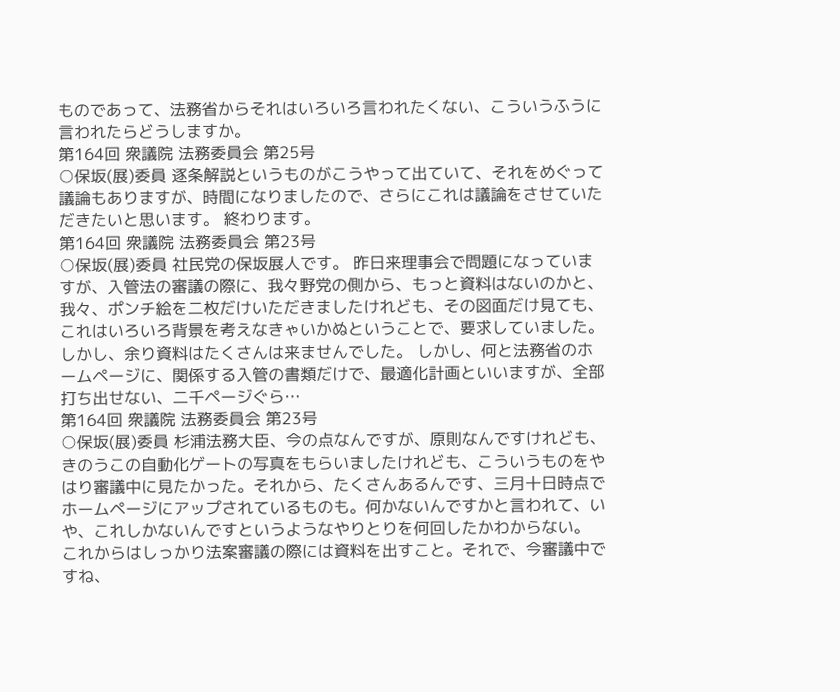ものであって、法務省からそれはいろいろ言われたくない、こういうふうに言われたらどうしますか。
第164回 衆議院 法務委員会 第25号
○保坂(展)委員 逐条解説というものがこうやって出ていて、それをめぐって議論もありますが、時間になりましたので、さらにこれは議論をさせていただきたいと思います。 終わります。
第164回 衆議院 法務委員会 第23号
○保坂(展)委員 社民党の保坂展人です。 昨日来理事会で問題になっていますが、入管法の審議の際に、我々野党の側から、もっと資料はないのかと、我々、ポンチ絵を二枚だけいただきましたけれども、その図面だけ見ても、これはいろいろ背景を考えなきゃいかぬということで、要求していました。しかし、余り資料はたくさんは来ませんでした。 しかし、何と法務省のホームページに、関係する入管の書類だけで、最適化計画といいますが、全部打ち出せない、二千ページぐら…
第164回 衆議院 法務委員会 第23号
○保坂(展)委員 杉浦法務大臣、今の点なんですが、原則なんですけれども、きのうこの自動化ゲートの写真をもらいましたけれども、こういうものをやはり審議中に見たかった。それから、たくさんあるんです、三月十日時点でホームページにアップされているものも。何かないんですかと言われて、いや、これしかないんですというようなやりとりを何回したかわからない。 これからはしっかり法案審議の際には資料を出すこと。それで、今審議中ですね、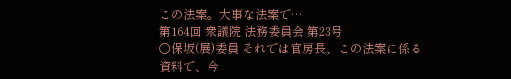この法案。大事な法案で…
第164回 衆議院 法務委員会 第23号
○保坂(展)委員 それでは官房長、この法案に係る資料で、今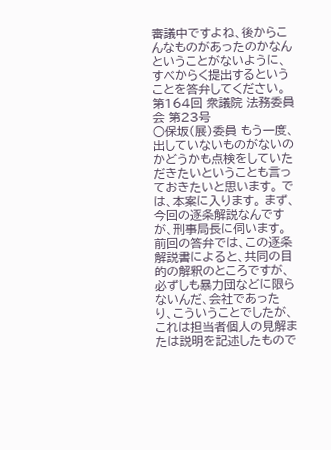審議中ですよね、後からこんなものがあったのかなんということがないように、すべからく提出するということを答弁してください。
第164回 衆議院 法務委員会 第23号
○保坂(展)委員 もう一度、出していないものがないのかどうかも点検をしていただきたいということも言っておきたいと思います。 では、本案に入ります。 まず、今回の逐条解説なんですが、刑事局長に伺います。 前回の答弁では、この逐条解説書によると、共同の目的の解釈のところですが、必ずしも暴力団などに限らないんだ、会社であったり、こういうことでしたが、これは担当者個人の見解または説明を記述したもので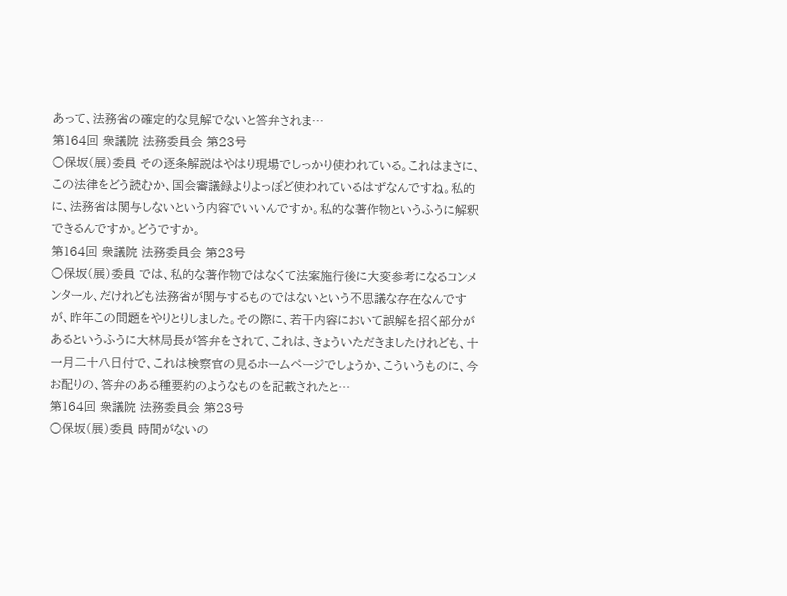あって、法務省の確定的な見解でないと答弁されま…
第164回 衆議院 法務委員会 第23号
○保坂(展)委員 その逐条解説はやはり現場でしっかり使われている。これはまさに、この法律をどう読むか、国会審議録よりよっぽど使われているはずなんですね。私的に、法務省は関与しないという内容でいいんですか。私的な著作物というふうに解釈できるんですか。どうですか。
第164回 衆議院 法務委員会 第23号
○保坂(展)委員 では、私的な著作物ではなくて法案施行後に大変参考になるコンメンタール、だけれども法務省が関与するものではないという不思議な存在なんですが、昨年この問題をやりとりしました。その際に、若干内容において誤解を招く部分があるというふうに大林局長が答弁をされて、これは、きょういただきましたけれども、十一月二十八日付で、これは検察官の見るホームページでしょうか、こういうものに、今お配りの、答弁のある種要約のようなものを記載されたと…
第164回 衆議院 法務委員会 第23号
○保坂(展)委員 時間がないの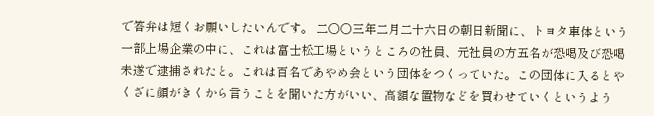で答弁は短くお願いしたいんです。 二〇〇三年二月二十六日の朝日新聞に、トヨタ車体という一部上場企業の中に、これは富士松工場というところの社員、元社員の方五名が恐喝及び恐喝未遂で逮捕されたと。これは百名であやめ会という団体をつくっていた。この団体に入るとやくざに顔がきくから言うことを聞いた方がいい、高額な置物などを買わせていくというよう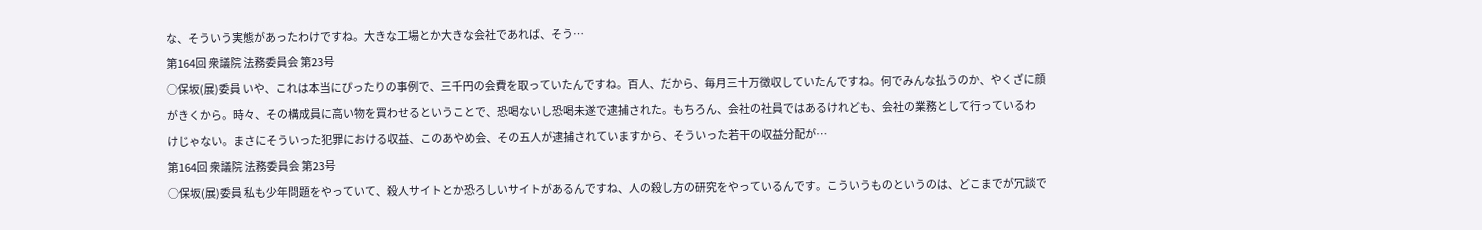な、そういう実態があったわけですね。大きな工場とか大きな会社であれば、そう…
第164回 衆議院 法務委員会 第23号
○保坂(展)委員 いや、これは本当にぴったりの事例で、三千円の会費を取っていたんですね。百人、だから、毎月三十万徴収していたんですね。何でみんな払うのか、やくざに顔がきくから。時々、その構成員に高い物を買わせるということで、恐喝ないし恐喝未遂で逮捕された。もちろん、会社の社員ではあるけれども、会社の業務として行っているわけじゃない。まさにそういった犯罪における収益、このあやめ会、その五人が逮捕されていますから、そういった若干の収益分配が…
第164回 衆議院 法務委員会 第23号
○保坂(展)委員 私も少年問題をやっていて、殺人サイトとか恐ろしいサイトがあるんですね、人の殺し方の研究をやっているんです。こういうものというのは、どこまでが冗談で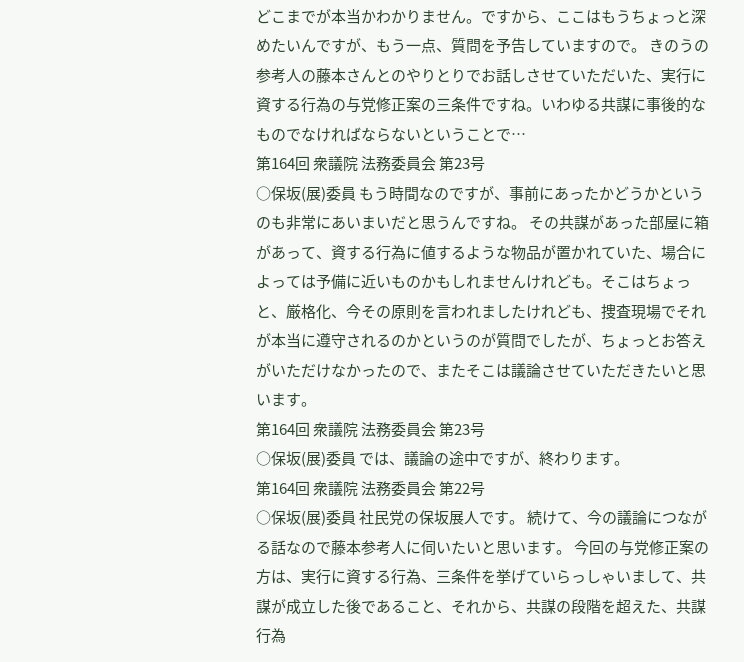どこまでが本当かわかりません。ですから、ここはもうちょっと深めたいんですが、もう一点、質問を予告していますので。 きのうの参考人の藤本さんとのやりとりでお話しさせていただいた、実行に資する行為の与党修正案の三条件ですね。いわゆる共謀に事後的なものでなければならないということで…
第164回 衆議院 法務委員会 第23号
○保坂(展)委員 もう時間なのですが、事前にあったかどうかというのも非常にあいまいだと思うんですね。 その共謀があった部屋に箱があって、資する行為に値するような物品が置かれていた、場合によっては予備に近いものかもしれませんけれども。そこはちょっと、厳格化、今その原則を言われましたけれども、捜査現場でそれが本当に遵守されるのかというのが質問でしたが、ちょっとお答えがいただけなかったので、またそこは議論させていただきたいと思います。
第164回 衆議院 法務委員会 第23号
○保坂(展)委員 では、議論の途中ですが、終わります。
第164回 衆議院 法務委員会 第22号
○保坂(展)委員 社民党の保坂展人です。 続けて、今の議論につながる話なので藤本参考人に伺いたいと思います。 今回の与党修正案の方は、実行に資する行為、三条件を挙げていらっしゃいまして、共謀が成立した後であること、それから、共謀の段階を超えた、共謀行為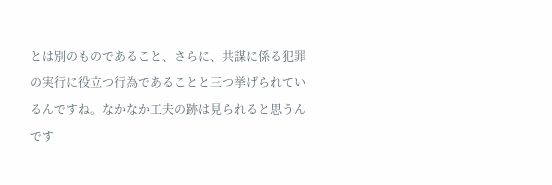とは別のものであること、さらに、共謀に係る犯罪の実行に役立つ行為であることと三つ挙げられているんですね。なかなか工夫の跡は見られると思うんです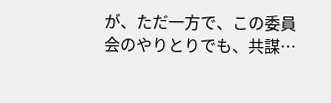が、ただ一方で、この委員会のやりとりでも、共謀…